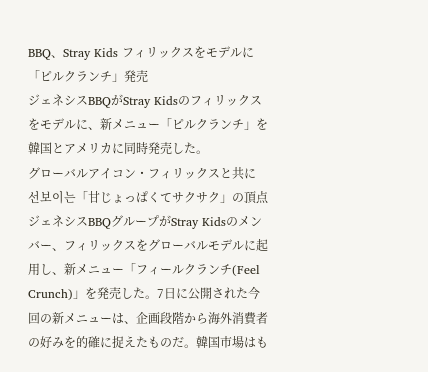BBQ、Stray Kids フィリックスをモデルに「ピルクランチ」発売
ジェネシスBBQがStray Kidsのフィリックスをモデルに、新メニュー「ピルクランチ」を韓国とアメリカに同時発売した。
グローバルアイコン・フィリックスと共に 선보이는「甘じょっぱくてサクサク」の頂点
ジェネシスBBQグループがStray Kidsのメンバー、フィリックスをグローバルモデルに起用し、新メニュー「フィールクランチ(Feel Crunch)」を発売した。7日に公開された今回の新メニューは、企画段階から海外消費者の好みを的確に捉えたものだ。韓国市場はも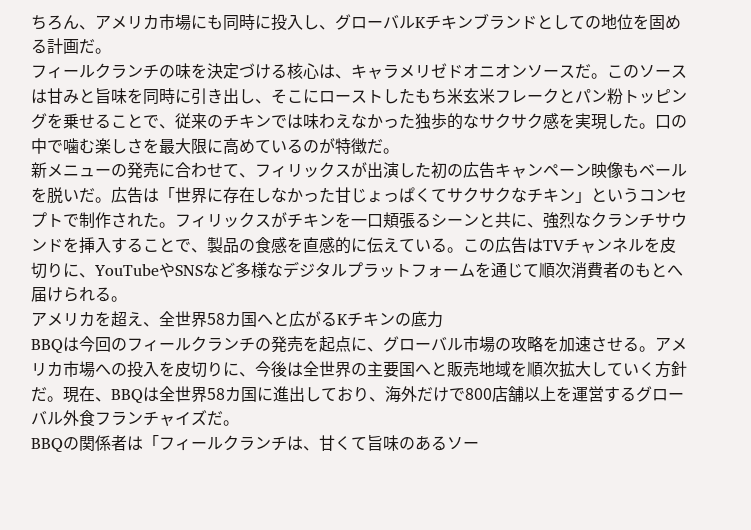ちろん、アメリカ市場にも同時に投入し、グローバルKチキンブランドとしての地位を固める計画だ。
フィールクランチの味を決定づける核心は、キャラメリゼドオニオンソースだ。このソースは甘みと旨味を同時に引き出し、そこにローストしたもち米玄米フレークとパン粉トッピングを乗せることで、従来のチキンでは味わえなかった独歩的なサクサク感を実現した。口の中で噛む楽しさを最大限に高めているのが特徴だ。
新メニューの発売に合わせて、フィリックスが出演した初の広告キャンペーン映像もベールを脱いだ。広告は「世界に存在しなかった甘じょっぱくてサクサクなチキン」というコンセプトで制作された。フィリックスがチキンを一口頬張るシーンと共に、強烈なクランチサウンドを挿入することで、製品の食感を直感的に伝えている。この広告はTVチャンネルを皮切りに、YouTubeやSNSなど多様なデジタルプラットフォームを通じて順次消費者のもとへ届けられる。
アメリカを超え、全世界58カ国へと広がるKチキンの底力
BBQは今回のフィールクランチの発売を起点に、グローバル市場の攻略を加速させる。アメリカ市場への投入を皮切りに、今後は全世界の主要国へと販売地域を順次拡大していく方針だ。現在、BBQは全世界58カ国に進出しており、海外だけで800店舗以上を運営するグローバル外食フランチャイズだ。
BBQの関係者は「フィールクランチは、甘くて旨味のあるソー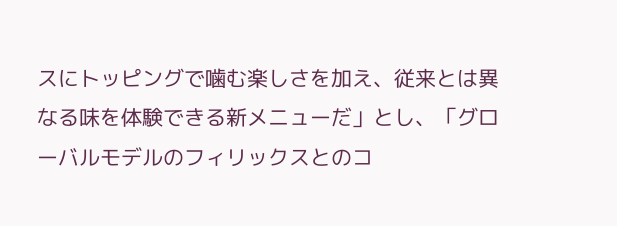スにトッピングで噛む楽しさを加え、従来とは異なる味を体験できる新メニューだ」とし、「グローバルモデルのフィリックスとのコ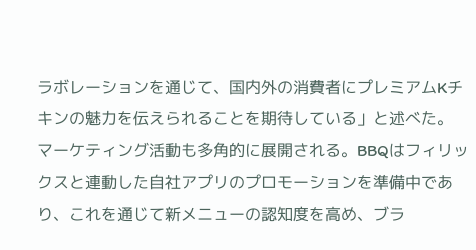ラボレーションを通じて、国内外の消費者にプレミアムKチキンの魅力を伝えられることを期待している」と述べた。
マーケティング活動も多角的に展開される。BBQはフィリックスと連動した自社アプリのプロモーションを準備中であり、これを通じて新メニューの認知度を高め、ブラ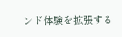ンド体験を拡張する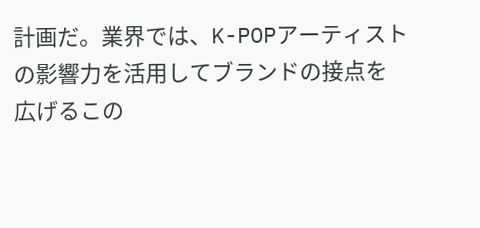計画だ。業界では、K-POPアーティストの影響力を活用してブランドの接点を広げるこの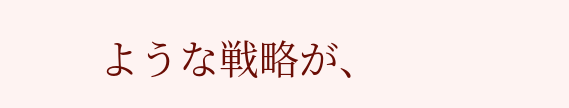ような戦略が、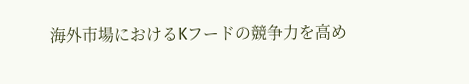海外市場におけるKフードの競争力を高め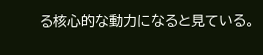る核心的な動力になると見ている。